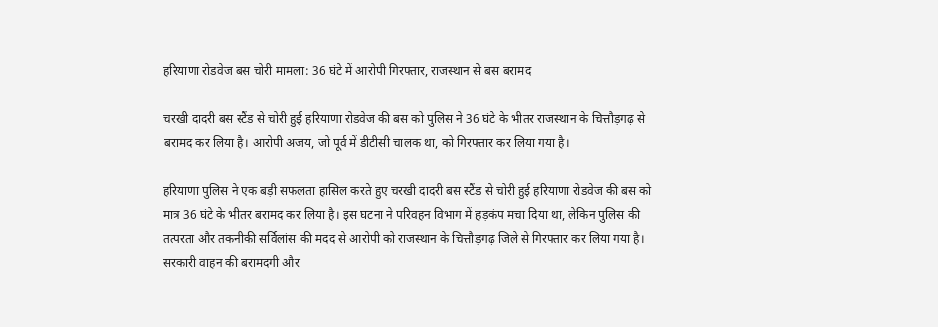हरियाणा रोडवेज बस चोरी मामला: 36 घंटे में आरोपी गिरफ्तार, राजस्थान से बस बरामद

चरखी दादरी बस स्टैंड से चोरी हुई हरियाणा रोडवेज की बस को पुलिस ने 36 घंटे के भीतर राजस्थान के चित्तौड़गढ़ से बरामद कर लिया है। आरोपी अजय, जो पूर्व में डीटीसी चालक था, को गिरफ्तार कर लिया गया है।

हरियाणा पुलिस ने एक बड़ी सफलता हासिल करते हुए चरखी दादरी बस स्टैंड से चोरी हुई हरियाणा रोडवेज की बस को मात्र 36 घंटे के भीतर बरामद कर लिया है। इस घटना ने परिवहन विभाग में हड़कंप मचा दिया था, लेकिन पुलिस की तत्परता और तकनीकी सर्विलांस की मदद से आरोपी को राजस्थान के चित्तौड़गढ़ जिले से गिरफ्तार कर लिया गया है। सरकारी वाहन की बरामदगी और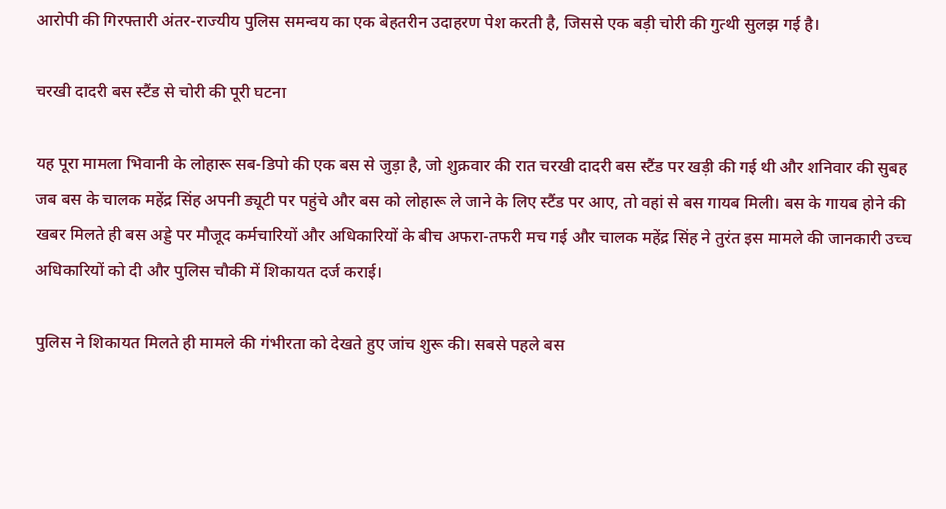आरोपी की गिरफ्तारी अंतर-राज्यीय पुलिस समन्वय का एक बेहतरीन उदाहरण पेश करती है, जिससे एक बड़ी चोरी की गुत्थी सुलझ गई है।

चरखी दादरी बस स्टैंड से चोरी की पूरी घटना

यह पूरा मामला भिवानी के लोहारू सब-डिपो की एक बस से जुड़ा है, जो शुक्रवार की रात चरखी दादरी बस स्टैंड पर खड़ी की गई थी और शनिवार की सुबह जब बस के चालक महेंद्र सिंह अपनी ड्यूटी पर पहुंचे और बस को लोहारू ले जाने के लिए स्टैंड पर आए, तो वहां से बस गायब मिली। बस के गायब होने की खबर मिलते ही बस अड्डे पर मौजूद कर्मचारियों और अधिकारियों के बीच अफरा-तफरी मच गई और चालक महेंद्र सिंह ने तुरंत इस मामले की जानकारी उच्च अधिकारियों को दी और पुलिस चौकी में शिकायत दर्ज कराई।

पुलिस ने शिकायत मिलते ही मामले की गंभीरता को देखते हुए जांच शुरू की। सबसे पहले बस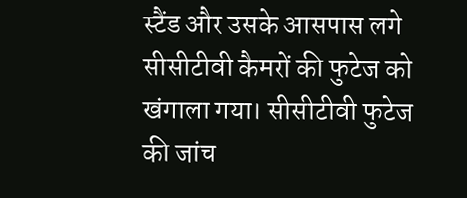स्टैंड और उसके आसपास लगे सीसीटीवी कैमरों की फुटेज को खंगाला गया। सीसीटीवी फुटेज की जांच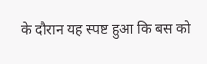के दौरान यह स्पष्ट हुआ कि बस को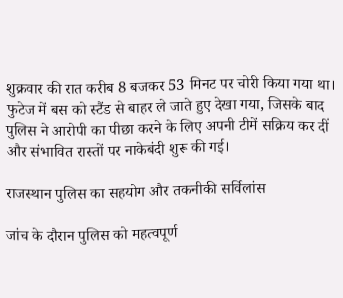शुक्रवार की रात करीब 8 बजकर 53 मिनट पर चोरी किया गया था। फुटेज में बस को स्टैंड से बाहर ले जाते हुए देखा गया, जिसके बाद पुलिस ने आरोपी का पीछा करने के लिए अपनी टीमें सक्रिय कर दीं और संभावित रास्तों पर नाकेबंदी शुरू की गई।

राजस्थान पुलिस का सहयोग और तकनीकी सर्विलांस

जांच के दौरान पुलिस को महत्वपूर्ण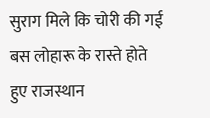सुराग मिले कि चोरी की गई बस लोहारू के रास्ते होते हुए राजस्थान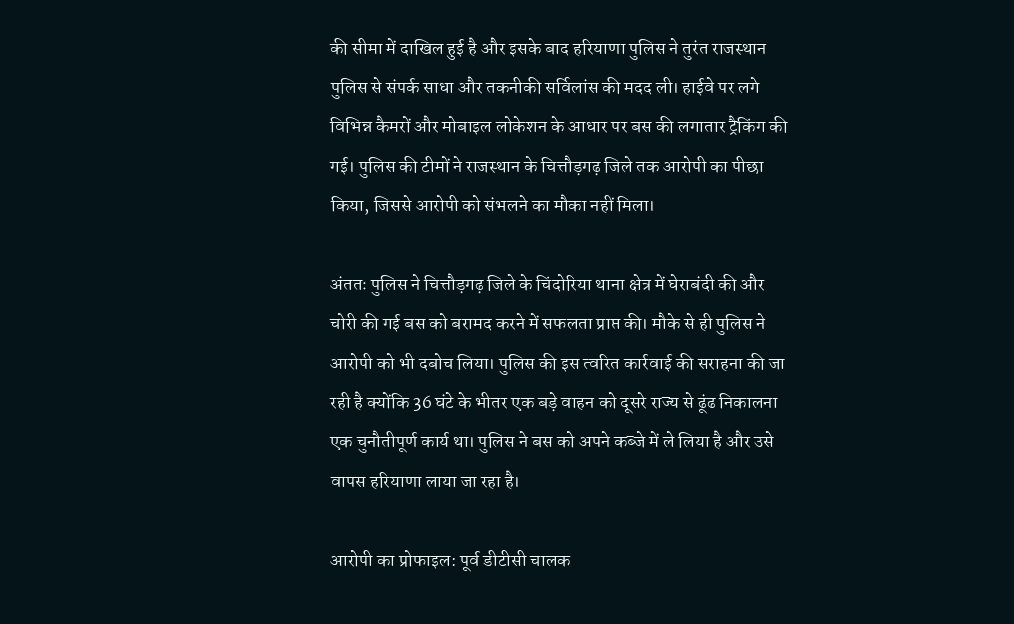की सीमा में दाखिल हुई है और इसके बाद हरियाणा पुलिस ने तुरंत राजस्थान पुलिस से संपर्क साधा और तकनीकी सर्विलांस की मदद ली। हाईवे पर लगे विभिन्न कैमरों और मोबाइल लोकेशन के आधार पर बस की लगातार ट्रैकिंग की गई। पुलिस की टीमों ने राजस्थान के चित्तौड़गढ़ जिले तक आरोपी का पीछा किया, जिससे आरोपी को संभलने का मौका नहीं मिला।

अंततः पुलिस ने चित्तौड़गढ़ जिले के चिंदोरिया थाना क्षेत्र में घेराबंदी की और चोरी की गई बस को बरामद करने में सफलता प्राप्त की। मौके से ही पुलिस ने आरोपी को भी दबोच लिया। पुलिस की इस त्वरित कार्रवाई की सराहना की जा रही है क्योंकि 36 घंटे के भीतर एक बड़े वाहन को दूसरे राज्य से ढूंढ निकालना एक चुनौतीपूर्ण कार्य था। पुलिस ने बस को अपने कब्जे में ले लिया है और उसे वापस हरियाणा लाया जा रहा है।

आरोपी का प्रोफाइल: पूर्व डीटीसी चालक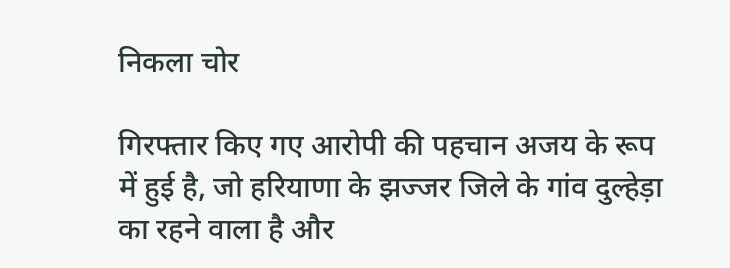निकला चोर

गिरफ्तार किए गए आरोपी की पहचान अजय के रूप में हुई है, जो हरियाणा के झज्जर जिले के गांव दुल्हेड़ा का रहने वाला है और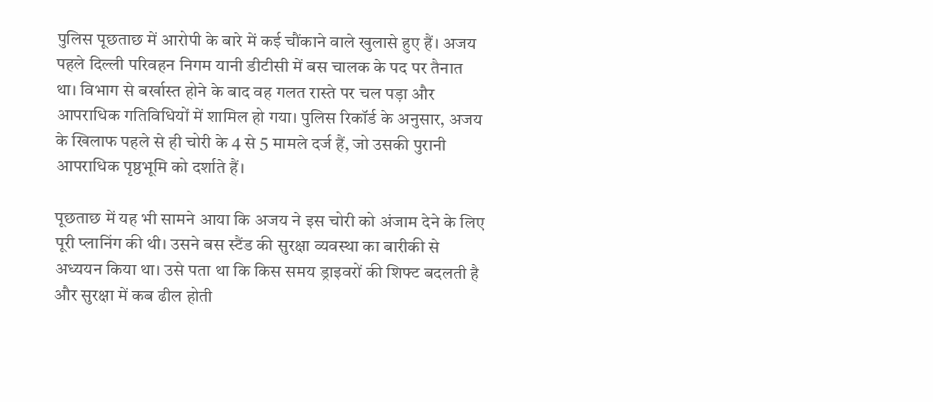पुलिस पूछताछ में आरोपी के बारे में कई चौंकाने वाले खुलासे हुए हैं। अजय पहले दिल्ली परिवहन निगम यानी डीटीसी में बस चालक के पद पर तैनात था। विभाग से बर्खास्त होने के बाद वह गलत रास्ते पर चल पड़ा और आपराधिक गतिविधियों में शामिल हो गया। पुलिस रिकॉर्ड के अनुसार, अजय के खिलाफ पहले से ही चोरी के 4 से 5 मामले दर्ज हैं, जो उसकी पुरानी आपराधिक पृष्ठभूमि को दर्शाते हैं।

पूछताछ में यह भी सामने आया कि अजय ने इस चोरी को अंजाम देने के लिए पूरी प्लानिंग की थी। उसने बस स्टैंड की सुरक्षा व्यवस्था का बारीकी से अध्ययन किया था। उसे पता था कि किस समय ड्राइवरों की शिफ्ट बदलती है और सुरक्षा में कब ढील होती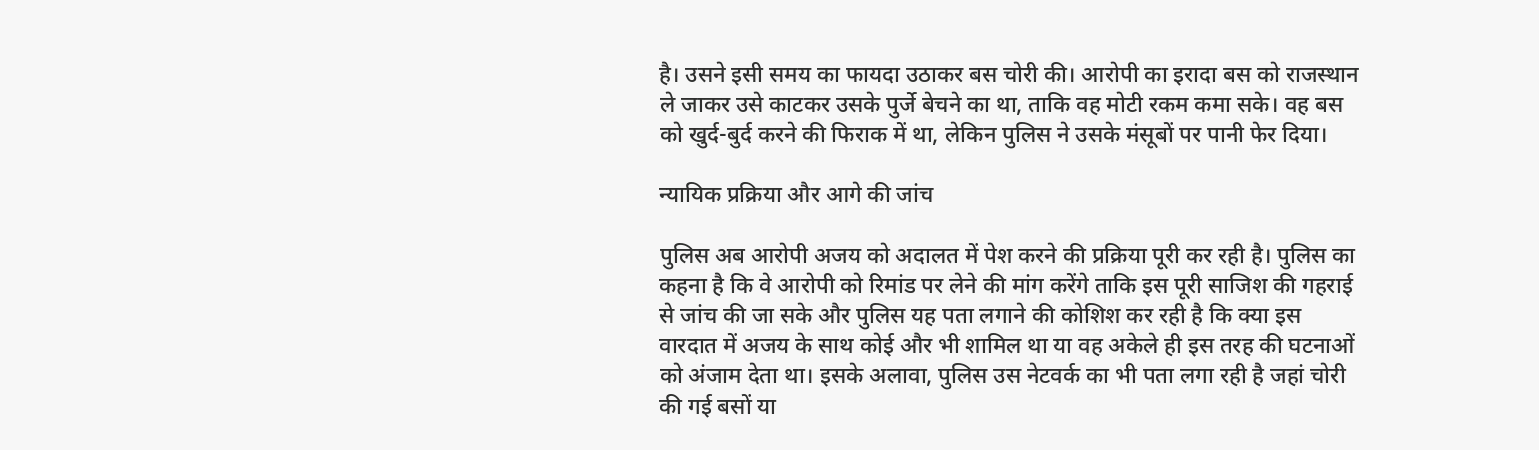है। उसने इसी समय का फायदा उठाकर बस चोरी की। आरोपी का इरादा बस को राजस्थान ले जाकर उसे काटकर उसके पुर्जे बेचने का था, ताकि वह मोटी रकम कमा सके। वह बस को खुर्द-बुर्द करने की फिराक में था, लेकिन पुलिस ने उसके मंसूबों पर पानी फेर दिया।

न्यायिक प्रक्रिया और आगे की जांच

पुलिस अब आरोपी अजय को अदालत में पेश करने की प्रक्रिया पूरी कर रही है। पुलिस का कहना है कि वे आरोपी को रिमांड पर लेने की मांग करेंगे ताकि इस पूरी साजिश की गहराई से जांच की जा सके और पुलिस यह पता लगाने की कोशिश कर रही है कि क्या इस वारदात में अजय के साथ कोई और भी शामिल था या वह अकेले ही इस तरह की घटनाओं को अंजाम देता था। इसके अलावा, पुलिस उस नेटवर्क का भी पता लगा रही है जहां चोरी की गई बसों या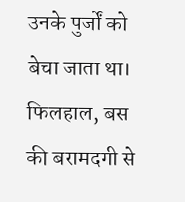उनके पुर्जों को बेचा जाता था। फिलहाल, बस की बरामदगी से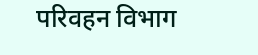परिवहन विभाग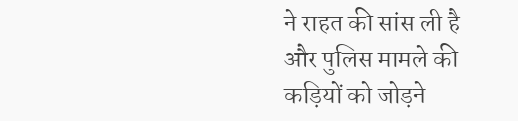ने राहत की सांस ली है और पुलिस मामले की कड़ियों को जोड़ने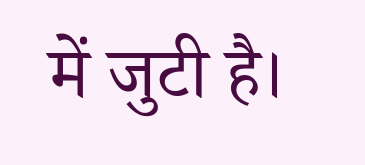में जुटी है।